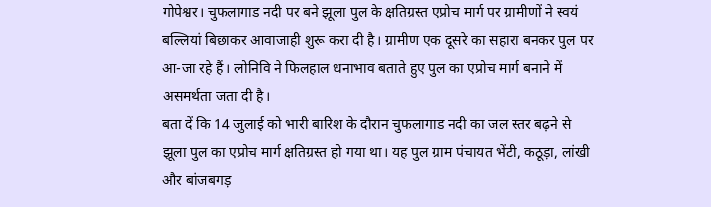गोपेश्वर। चुफलागाड नदी पर बने झूला पुल के क्षतिग्रस्त एप्रोच मार्ग पर ग्रामीणों ने स्वयं बल्लियां बिछाकर आवाजाही शुरू करा दी है। ग्रामीण एक दूसरे का सहारा बनकर पुल पर आ-जा रहे हैं। लोनिवि ने फिलहाल धनाभाव बताते हुए पुल का एप्रोच मार्ग बनाने में असमर्थता जता दी है।
बता दें कि 14 जुलाई को भारी बारिश के दौरान चुफलागाड नदी का जल स्तर बढ़ने से झूला पुल का एप्रोच मार्ग क्षतिग्रस्त हो गया था। यह पुल ग्राम पंचायत भेंटी, कठूड़ा, लांखी और बांजबगड़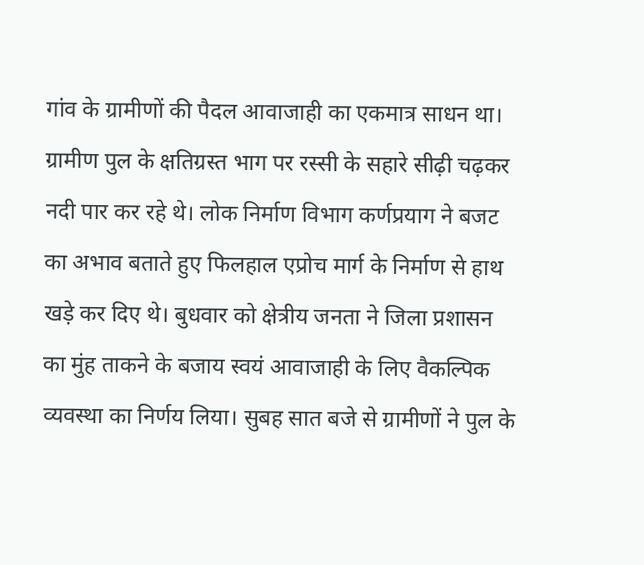गांव के ग्रामीणों की पैदल आवाजाही का एकमात्र साधन था। ग्रामीण पुल के क्षतिग्रस्त भाग पर रस्सी के सहारे सीढ़ी चढ़कर नदी पार कर रहे थे। लोक निर्माण विभाग कर्णप्रयाग ने बजट का अभाव बताते हुए फिलहाल एप्रोच मार्ग के निर्माण से हाथ खड़े कर दिए थे। बुधवार को क्षेत्रीय जनता ने जिला प्रशासन का मुंह ताकने के बजाय स्वयं आवाजाही के लिए वैकल्पिक व्यवस्था का निर्णय लिया। सुबह सात बजे से ग्रामीणों ने पुल के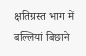क्षतिग्रस्त भाग में बल्लियां बिछाने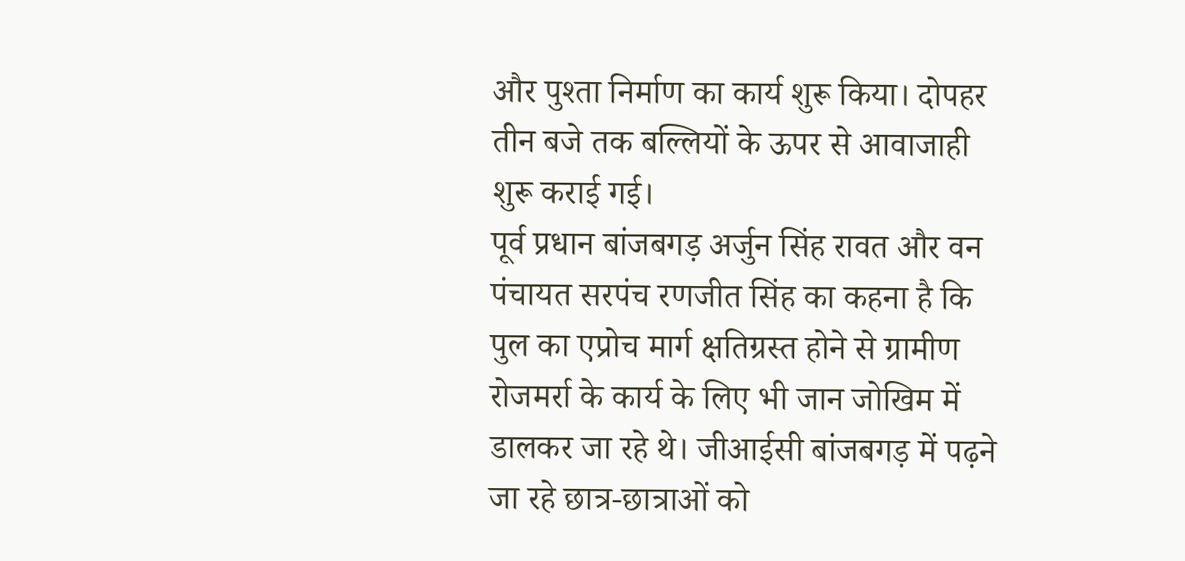और पुश्ता निर्माण का कार्य शुरू किया। दोपहर तीन बजे तक बल्लियों के ऊपर से आवाजाही शुरू कराई गई।
पूर्व प्रधान बांजबगड़ अर्जुन सिंह रावत और वन पंचायत सरपंच रणजीत सिंह का कहना है कि पुल का एप्रोच मार्ग क्षतिग्रस्त होने से ग्रामीण रोजमर्रा के कार्य के लिए भी जान जोखिम में डालकर जा रहे थे। जीआईसी बांजबगड़ में पढ़ने जा रहे छात्र-छात्राओं को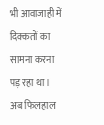भी आवाजाही में दिक्कतों का सामना करना पड़ रहा था। अब फिलहाल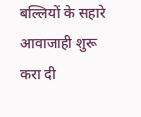बल्लियों के सहारे आवाजाही शुरू करा दी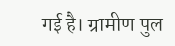गई है। ग्रामीण पुल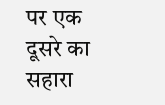पर एक दूसरे का सहारा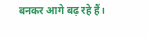बनकर आगे बढ़ रहे हैं।